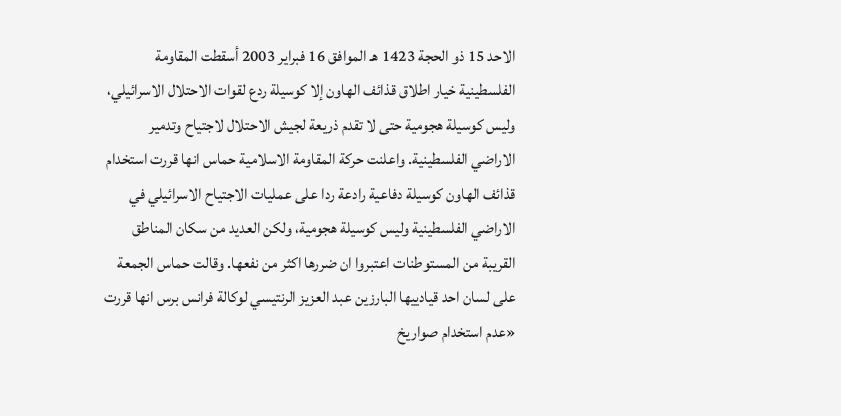الاحد 15 ذو الحجة 1423 هـ الموافق 16 فبراير 2003 أسقطت المقاومة الفلسطينية خيار اطلاق قذائف الهاون إلا كوسيلة ردع لقوات الاحتلال الاسرائيلي، وليس كوسيلة هجومية حتى لا تقدم ذريعة لجيش الاحتلال لاجتياح وتدمير الاراضي الفلسطينية. واعلنت حركة المقاومة الاسلامية حماس انها قررت استخدام قذائف الهاون كوسيلة دفاعية رادعة ردا على عمليات الاجتياح الاسرائيلي في الاراضي الفلسطينية وليس كوسيلة هجومية، ولكن العديد من سكان المناطق القريبة من المستوطنات اعتبروا ان ضررها اكثر من نفعها. وقالت حماس الجمعة على لسان احد قيادييها البارزين عبد العزيز الرنتيسي لوكالة فرانس برس انها قررت «عدم استخدام صواريخ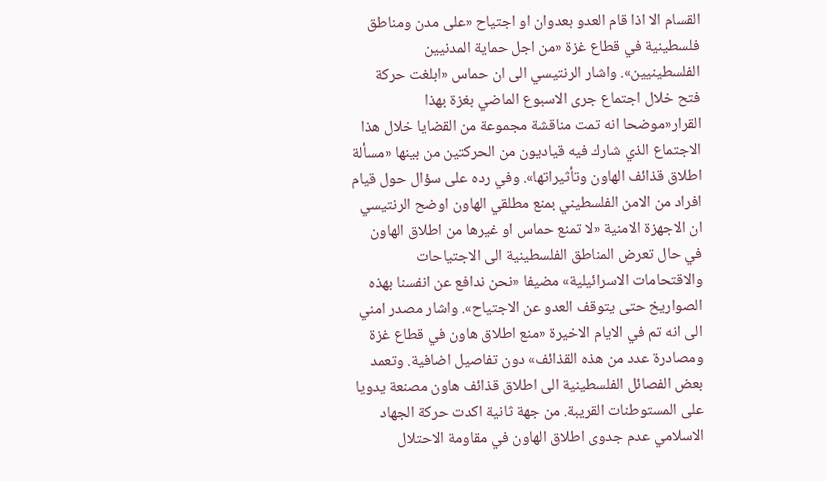القسام الا اذا قام العدو بعدوان او اجتياح «على مدن ومناطق فلسطينية في قطاع غزة «من اجل حماية المدنيين الفلسطينيين». واشار الرنتيسي الى ان حماس «ابلغت حركة فتح خلال اجتماع جرى الاسبوع الماضي بغزة بهذا القرار«موضحا انه تمت مناقشة مجموعة من القضايا خلال هذا الاجتماع الذي شارك فيه قياديون من الحركتين من بينها «مسألة اطلاق قذائف الهاون وتأثيراتها». وفي رده على سؤال حول قيام افراد من الامن الفلسطيني بمنع مطلقي الهاون اوضح الرنتيسي ان الاجهزة الامنية «لا تمنع حماس او غيرها من اطلاق الهاون في حال تعرض المناطق الفلسطينية الى الاجتياحات والاقتحامات الاسرائيلية» مضيفا «نحن ندافع عن انفسنا بهذه الصواريخ حتى يتوقف العدو عن الاجتياح». واشار مصدر امني الى انه تم في الايام الاخيرة «منع اطلاق هاون في قطاع غزة ومصادرة عدد من هذه القذائف» دون تفاصيل اضافية. وتعمد بعض الفصائل الفلسطينية الى اطلاق قذائف هاون مصنعة يدويا على المستوطنات القريبة. من جهة ثانية اكدت حركة الجهاد الاسلامي عدم جدوى اطلاق الهاون في مقاومة الاحتلال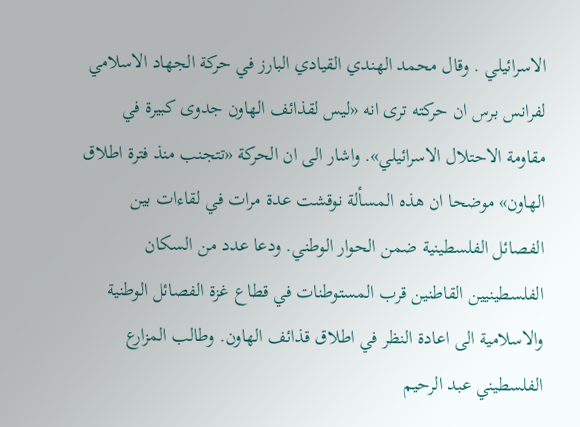الاسرائيلي . وقال محمد الهندي القيادي البارز في حركة الجهاد الاسلامي لفرانس برس ان حركته ترى انه «ليس لقذائف الهاون جدوى كبيرة في مقاومة الاحتلال الاسرائيلي». واشار الى ان الحركة «تتجنب منذ فترة اطلاق الهاون» موضحا ان هذه المسألة نوقشت عدة مرات في لقاءات بين الفصائل الفلسطينية ضمن الحوار الوطني. ودعا عدد من السكان الفلسطينيين القاطنين قرب المستوطنات في قطاع غزة الفصائل الوطنية والاسلامية الى اعادة النظر في اطلاق قذائف الهاون. وطالب المزارع الفلسطيني عبد الرحيم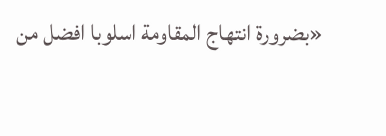«بضرورة انتهاج المقاومة اسلوبا افضل من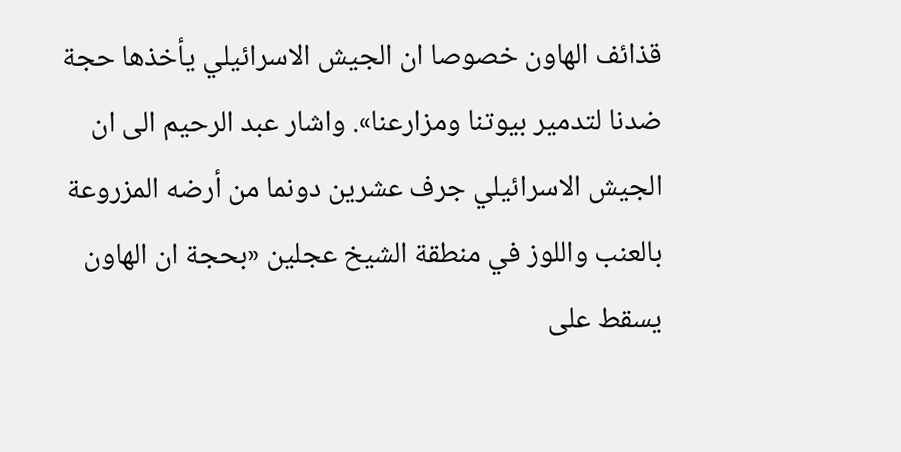قذائف الهاون خصوصا ان الجيش الاسرائيلي يأخذها حجة ضدنا لتدمير بيوتنا ومزارعنا». واشار عبد الرحيم الى ان الجيش الاسرائيلي جرف عشرين دونما من أرضه المزروعة بالعنب واللوز في منطقة الشيخ عجلين «بحجة ان الهاون يسقط على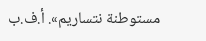مستوطنة نتساريم». أ.ف.ب